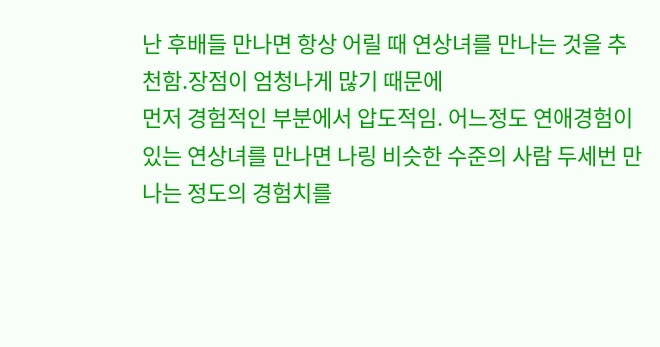난 후배들 만나면 항상 어릴 때 연상녀를 만나는 것을 추천함.장점이 엄청나게 많기 때문에
먼저 경험적인 부분에서 압도적임. 어느정도 연애경험이 있는 연상녀를 만나면 나링 비슷한 수준의 사람 두세번 만나는 정도의 경험치를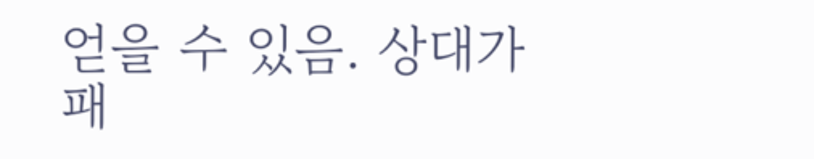얻을 수 있음. 상대가 패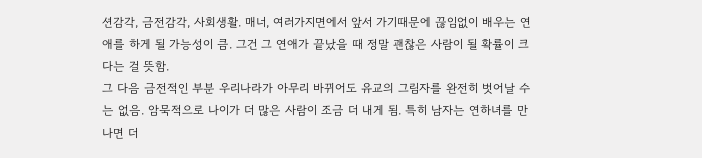션감각, 금전감각, 사회생활. 매너, 여러가지면에서 앞서 가기때문에 끊임없이 배우는 연애를 하게 될 가능성이 큼. 그건 그 연애가 끝났을 때 정말 괜찮은 사람이 될 확률이 크다는 걸 뜻함.
그 다음 금전적인 부분 우리나라가 아무리 바뀌어도 유교의 그림자를 완전히 벗어날 수는 없음. 암묵적으로 나이가 더 많은 사람이 조금 더 내게 됨. 특히 남자는 연하녀를 만나면 더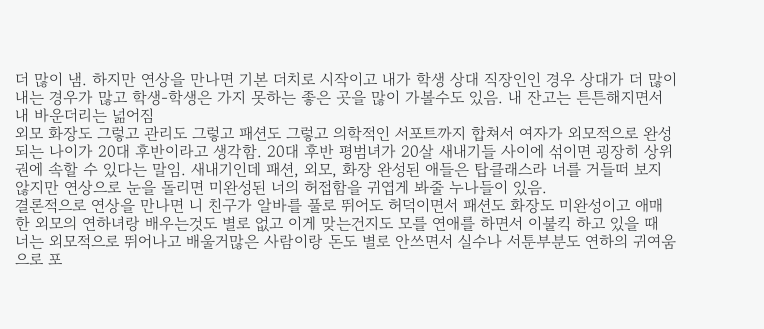더 많이 냄. 하지만 연상을 만나면 기본 더치로 시작이고 내가 학생 상대 직장인인 경우 상대가 더 많이 내는 경우가 많고 학생-학생은 가지 못하는 좋은 곳을 많이 가볼수도 있음. 내 잔고는 튼튼해지면서 내 바운더리는 넒어짐
외모 화장도 그렇고 관리도 그렇고 패션도 그렇고 의학적인 서포트까지 합쳐서 여자가 외모적으로 완성되는 나이가 20대 후반이라고 생각함. 20대 후반 평범녀가 20살 새내기들 사이에 섞이면 굉장히 상위권에 속할 수 있다는 말임. 새내기인데 패션, 외모, 화장 완성된 애들은 탑클래스라 너를 거들떠 보지 않지만 연상으로 눈을 돌리면 미완성된 너의 허접함을 귀엽게 봐줄 누나들이 있음.
결론적으로 연상을 만나면 니 친구가 알바를 풀로 뛰어도 허덕이면서 패션도 화장도 미완성이고 애매한 외모의 연하녀랑 배우는것도 별로 없고 이게 맞는건지도 모를 연애를 하면서 이불킥 하고 있을 때 너는 외모적으로 뛰어나고 배울거많은 사람이랑 돈도 별로 안쓰면서 실수나 서툰부분도 연하의 귀여움으로 포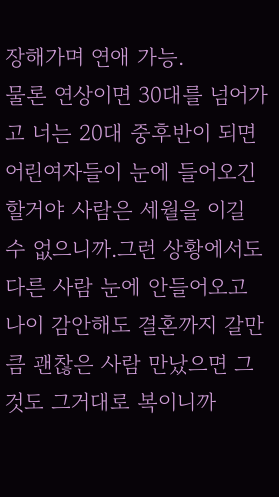장해가며 연애 가능.
물론 연상이면 30대를 넘어가고 너는 20대 중후반이 되면 어린여자들이 눈에 들어오긴 할거야 사람은 세월을 이길 수 없으니까.그런 상황에서도 다른 사람 눈에 안들어오고 나이 감안해도 결혼까지 갈만큼 괜찮은 사람 만났으면 그것도 그거대로 복이니까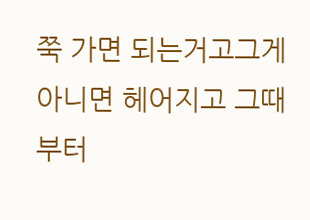쭉 가면 되는거고그게 아니면 헤어지고 그때부터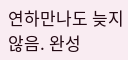연하만나도 늦지 않음. 완성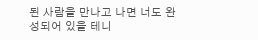된 사람을 만나고 나면 너도 완성되어 있을 테니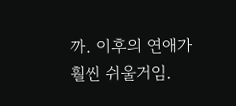까. 이후의 연애가 훨씬 쉬울거임.